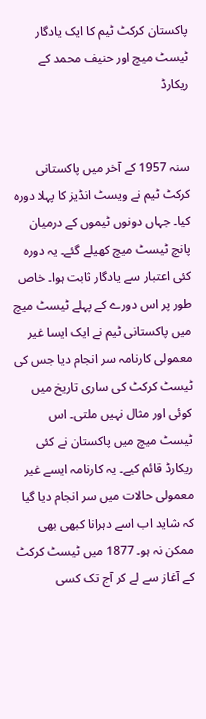پاکستان کرکٹ ٹیم کا ایک یادگار ٹیسٹ میچ اور حنیف محمد کے ریکارڈ


سنہ 1957 کے آخر میں پاکستانی کرکٹ ٹیم نے ویسٹ انڈیز کا پہلا دورہ کیا۔ جہاں دونوں ٹیموں کے درمیان پانچ ٹیسٹ میچ کھیلے گئے۔ یہ دورہ کئی اعتبار سے یادگار ثابت ہوا۔ خاص طور پر اس دورے کے پہلے ٹیسٹ میچ میں پاکستانی ٹیم نے ایک ایسا غیر معمولی کارنامہ سر انجام دیا جس کی ٹیسٹ کرکٹ کی ساری تاریخ میں کوئی اور مثال نہیں ملتی۔ اس ٹیسٹ میچ میں پاکستان نے کئی ریکارڈ قائم کیے۔ یہ کارنامہ ایسے غیر معمولی حالات میں سر انجام دیا گیا کہ شاید اب اسے دہرانا کبھی بھی ممکن نہ ہو۔ 1877 میں ٹیسٹ کرکٹ کے آغاز سے لے کر آج تک کسی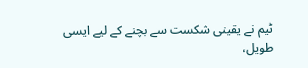ٹیم نے یقینی شکست سے بچنے کے لیے ایسی طویل،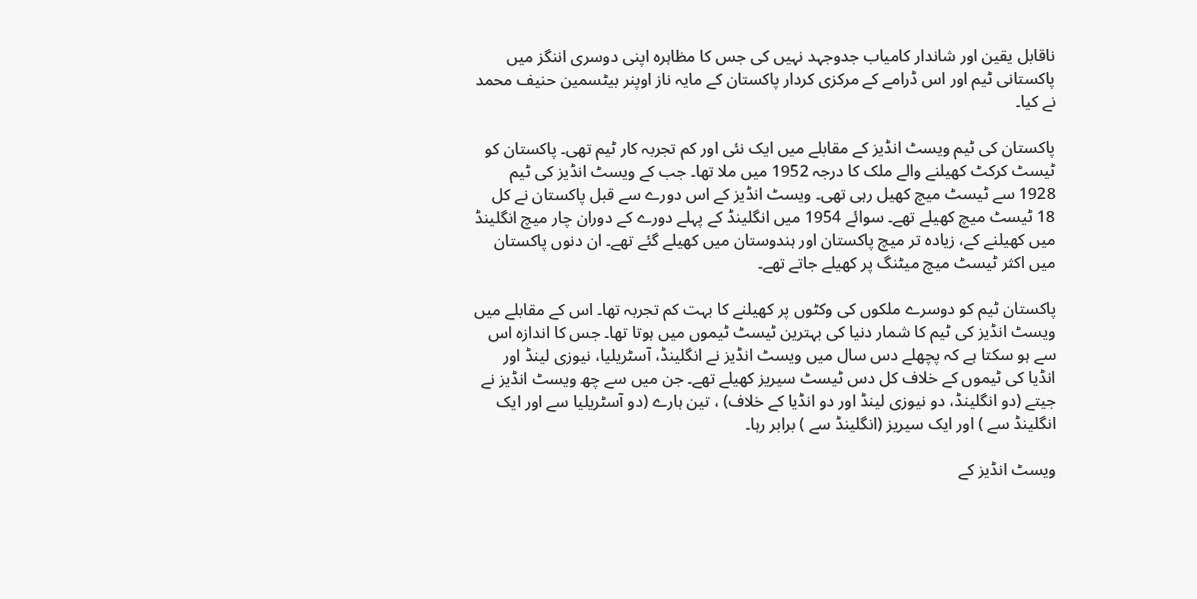ناقابل یقین اور شاندار کامیاب جدوجہد نہیں کی جس کا مظاہرہ اپنی دوسری اننگز میں پاکستانی ٹیم اور اس ڈرامے کے مرکزی کردار پاکستان کے مایہ ناز اوپنر بیٹسمین حنیف محمد نے کیا۔

پاکستان کی ٹیم ویسٹ انڈیز کے مقابلے میں ایک نئی اور کم تجربہ کار ٹیم تھی۔ پاکستان کو ٹیسٹ کرکٹ کھیلنے والے ملک کا درجہ 1952 میں ملا تھا۔ جب کے ویسٹ انڈیز کی ٹیم 1928 سے ٹیسٹ میچ کھیل رہی تھی۔ ویسٹ انڈیز کے اس دورے سے قبل پاکستان نے کل 18 ٹیسٹ میچ کھیلے تھے۔ سوائے 1954 میں انگلینڈ کے پہلے دورے کے دوران چار میچ انگلینڈ میں کھیلنے کے، زیادہ تر میچ پاکستان اور ہندوستان میں کھیلے گئے تھے۔ ان دنوں پاکستان میں اکثر ٹیسٹ میچ میٹنگ پر کھیلے جاتے تھے۔

پاکستان ٹیم کو دوسرے ملکوں کی وکٹوں پر کھیلنے کا بہت کم تجربہ تھا۔ اس کے مقابلے میں ویسٹ انڈیز کی ٹیم کا شمار دنیا کی بہترین ٹیسٹ ٹیموں میں ہوتا تھا۔ جس کا اندازہ اس سے ہو سکتا ہے کہ پچھلے دس سال میں ویسٹ انڈیز نے انگلینڈ، آسٹریلیا، نیوزی لینڈ اور انڈیا کی ٹیموں کے خلاف کل دس ٹیسٹ سیریز کھیلے تھے۔ جن میں سے چھ ویسٹ انڈیز نے جیتے (دو انگلینڈ، دو نیوزی لینڈ اور دو انڈیا کے خلاف) ، تین ہارے (دو آسٹریلیا سے اور ایک انگلینڈ سے ) اور ایک سیریز (انگلینڈ سے ) برابر رہا۔

ویسٹ انڈیز کے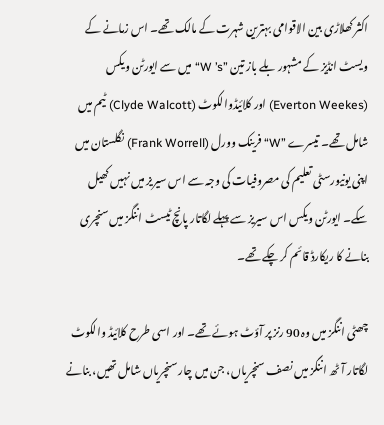اکثر کھلاڑی بین الاقوامی بہترین شہرت کے مالک تھے۔ اس زمانے کے ویسٹ انڈیز کے مشہور بلے باز تین ”W ’s“ میں سے ایورٹن ویکس (Everton Weekes) اور کلائیڈوالکوٹ (Clyde Walcott) ٹیم میں شامل تھے۔ تیسرے ”W“ فرینک وورل (Frank Worrell) نگلستان میں اپنی یونیورسٹی تعلیم کی مصروفیات کی وجہ سے اس سیریز میں نہیں کھیل سکے۔ ایورٹن ویکس اس سیریز سے پہلے لگاتار پانچ ٹیسٹ اننگز میں سنچری بنانے کا ریکارڈ قائم کر چکے تھے۔

چھٹی اننگز میں وہ 90 رنز پر آؤٹ ہوئے تھے۔ اور اسی طرح کلائیڈ والکوٹ لگاتار آٹھ اننگز میں نصف سنچریاں، جن میں چار سنچریاں شامل تھیں، بنانے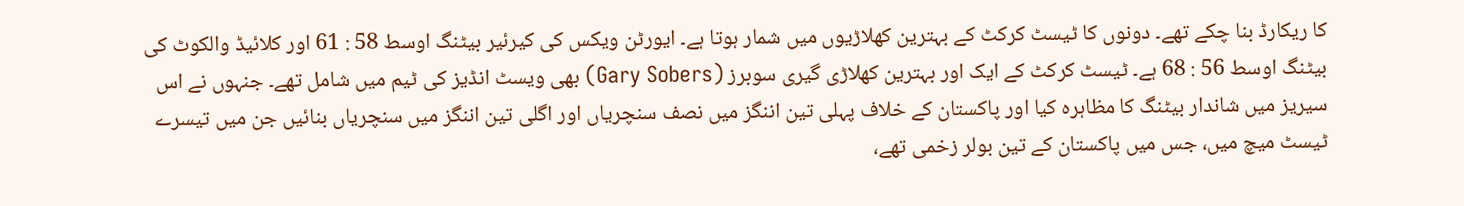کا ریکارڈ بنا چکے تھے۔ دونوں کا ٹیسٹ کرکٹ کے بہترین کھلاڑیوں میں شمار ہوتا ہے۔ ایورٹن ویکس کی کیرئیر بیٹنگ اوسط 58 : 61 اور کلائیڈ والکوٹ کی بیٹنگ اوسط 56 : 68 ہے۔ ٹیسٹ کرکٹ کے ایک اور بہترین کھلاڑی گیری سوبرز (Gary Sobers) بھی ویسٹ انڈیز کی ٹیم میں شامل تھے۔ جنہوں نے اس سیریز میں شاندار بیٹنگ کا مظاہرہ کیا اور پاکستان کے خلاف پہلی تین اننگز میں نصف سنچریاں اور اگلی تین اننگز میں سنچریاں بنائیں جن میں تیسرے ٹیسٹ میچ میں، جس میں پاکستان کے تین بولر زخمی تھے،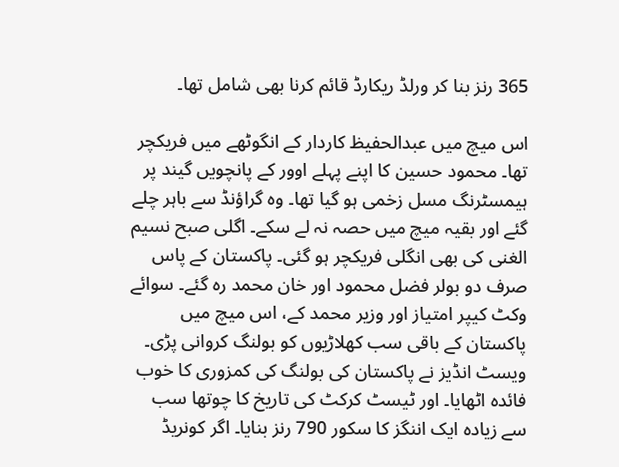365 رنز بنا کر ورلڈ ریکارڈ قائم کرنا بھی شامل تھا۔

اس میچ میں عبدالحفیظ کاردار کے انگوٹھے میں فریکچر تھا۔ محمود حسین کا اپنے پہلے اوور کے پانچویں گیند پر ہیمسٹرنگ مسل زخمی ہو گیا تھا۔ وہ گراؤنڈ سے باہر چلے گئے اور بقیہ میچ میں حصہ نہ لے سکے۔ اگلی صبح نسیم الغنی کی بھی انگلی فریکچر ہو گئی۔ پاکستان کے پاس صرف دو بولر فضل محمود اور خان محمد رہ گئے۔ سوائے وکٹ کیپر امتیاز اور وزیر محمد کے، اس میچ میں پاکستان کے باقی سب کھلاڑیوں کو بولنگ کروانی پڑی۔ ویسٹ انڈیز نے پاکستان کی بولنگ کی کمزوری کا خوب فائدہ اٹھایا۔ اور ٹیسٹ کرکٹ کی تاریخ کا چوتھا سب سے زیادہ ایک اننگز کا سکور 790 رنز بنایا۔ اگر کونریڈ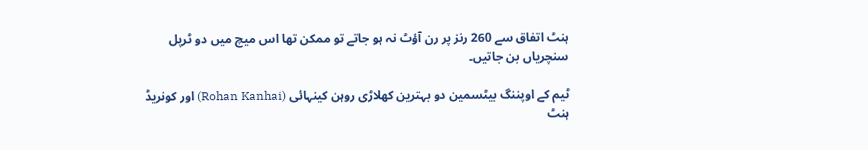ہنٹ اتفاق سے 260 رنز پر رن آؤٹ نہ ہو جاتے تو ممکن تھا اس میچ میں دو ٹرپل سنچریاں بن جاتیں۔

ٹیم کے اوپننگ بیٹسمین دو بہترین کھلاڑی روہن کینہائی (Rohan Kanhai) اور کونریڈ ہنٹ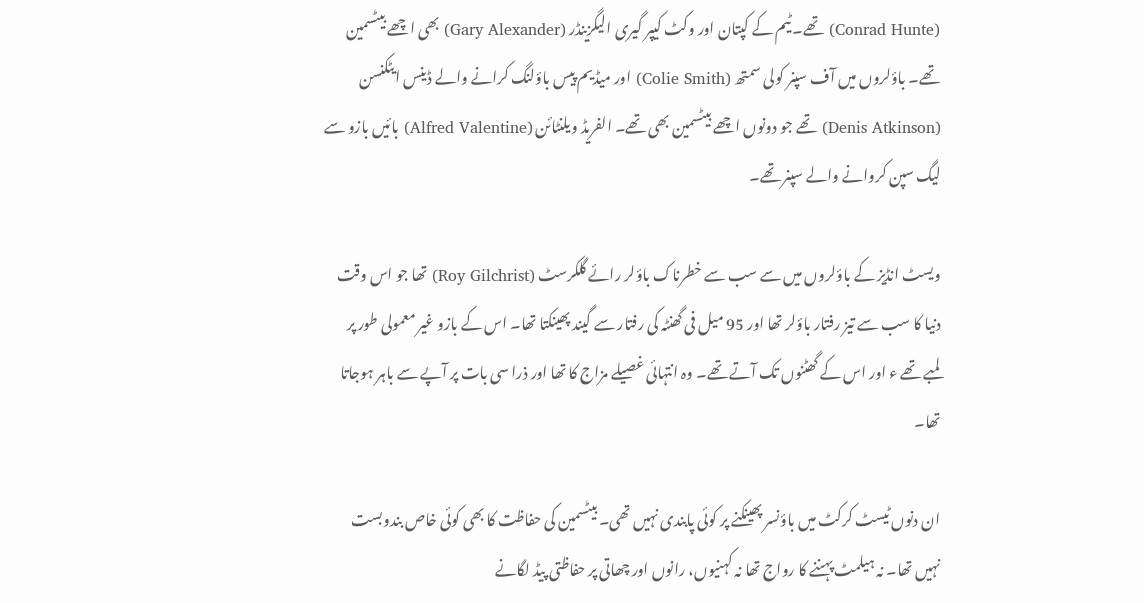(Conrad Hunte) تھے۔ ٹیم کے کپتان اور وکٹ کیپر گیری الیگزینڈر (Gary Alexander) بھی اچھے بیٹسمین تھے۔ باؤلروں میں آف سپنر کولی سمتھ (Colie Smith) اور میڈیم پیس باؤلنگ کرانے والے ڈینس ایٹکنسن (Denis Atkinson) تھے جو دونوں اچھے بیٹسمین بھی تھے۔ الفریڈ ویلنٹائن (Alfred Valentine) بائیں بازو سے لیگ سپن کروانے والے سپنر تھے۔

ویسٹ انڈیز کے باؤلروں میں سے سب سے خطرناک باؤلر رائے گلکرسٹ (Roy Gilchrist) تھا جو اس وقت دنیا کا سب سے تیز رفتار باؤلر تھا اور 95 میل فی گھنٹہ کی رفتار سے گیند پھینکتا تھا۔ اس کے بازو غیر معمولی طور پر لمبے تھے ء اور اس کے گھٹنوں تک آتے تھے۔ وہ انتہائی غصیلے مزاج کا تھا اور ذرا سی بات پر آپے سے باہر ہوجاتا تھا۔

ان دنوں ٹیسٹ کرکٹ میں باؤنسر پھینکنے پر کوئی پابندی نہیں تھی۔ بیٹسمین کی حفاظت کا بھی کوئی خاص بندوبست نہیں تھا۔ نہ ہیلمٹ پہننے کا رواج تھا نہ کہنیوں، رانوں اور چھاتی پر حفاظتی پیڈ لگانے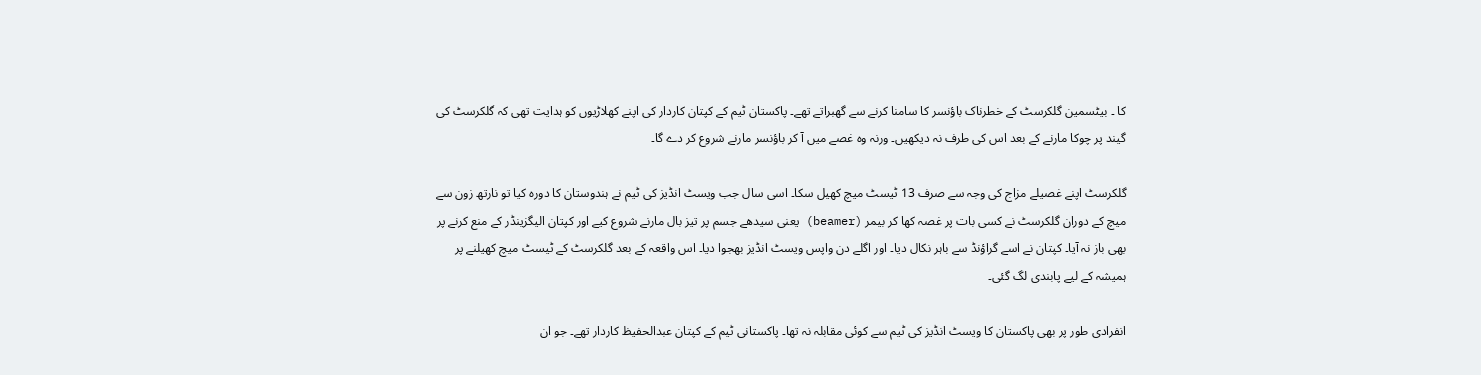کا ۔ بیٹسمین گلکرسٹ کے خطرناک باؤنسر کا سامنا کرنے سے گھبراتے تھے۔ پاکستان ٹیم کے کپتان کاردار کی اپنے کھلاڑیوں کو ہدایت تھی کہ گلکرسٹ کی گیند پر چوکا مارنے کے بعد اس کی طرف نہ دیکھیں۔ ورنہ وہ غصے میں آ کر باؤنسر مارنے شروع کر دے گا۔

گلکرسٹ اپنے غصیلے مزاج کی وجہ سے صرف 13 ٹیسٹ میچ کھیل سکا۔ اسی سال جب ویسٹ انڈیز کی ٹیم نے ہندوستان کا دورہ کیا تو نارتھ زون سے میچ کے دوران گلکرسٹ نے کسی بات پر غصہ کھا کر بیمر (beamer) یعنی سیدھے جسم پر تیز بال مارنے شروع کیے اور کپتان الیگزینڈر کے منع کرنے پر بھی باز نہ آیا۔ کپتان نے اسے گراؤنڈ سے باہر نکال دیا۔ اور اگلے دن واپس ویسٹ انڈیز بھجوا دیا۔ اس واقعہ کے بعد گلکرسٹ کے ٹیسٹ میچ کھیلنے پر ہمیشہ کے لیے پابندی لگ گئی۔

انفرادی طور پر بھی پاکستان کا ویسٹ انڈیز کی ٹیم سے کوئی مقابلہ نہ تھا۔ پاکستانی ٹیم کے کپتان عبدالحفیظ کاردار تھے۔ جو ان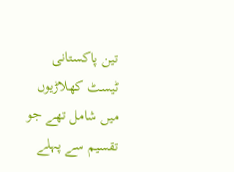تین پاکستانی ٹیسٹ کھلاڑیوں میں شامل تھے جو تقسیم سے پہلے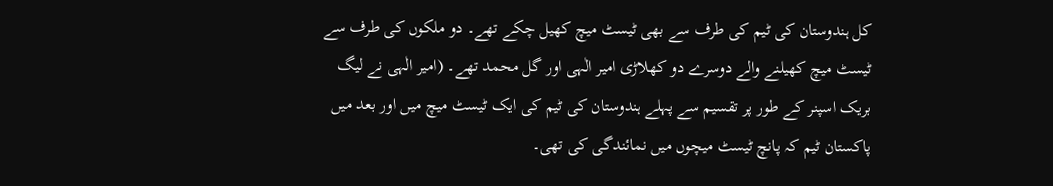کل ہندوستان کی ٹیم کی طرف سے بھی ٹیسٹ میچ کھیل چکے تھے۔ دو ملکوں کی طرف سے ٹیسٹ میچ کھیلنے والے دوسرے دو کھلاڑی امیر الٰہی اور گل محمد تھے۔ (امیر الٰہی نے لیگ بریک اسپنر کے طور پر تقسیم سے پہلے ہندوستان کی ٹیم کی ایک ٹیسٹ میچ میں اور بعد میں پاکستان ٹیم کہ پانچ ٹیسٹ میچوں میں نمائندگی کی تھی۔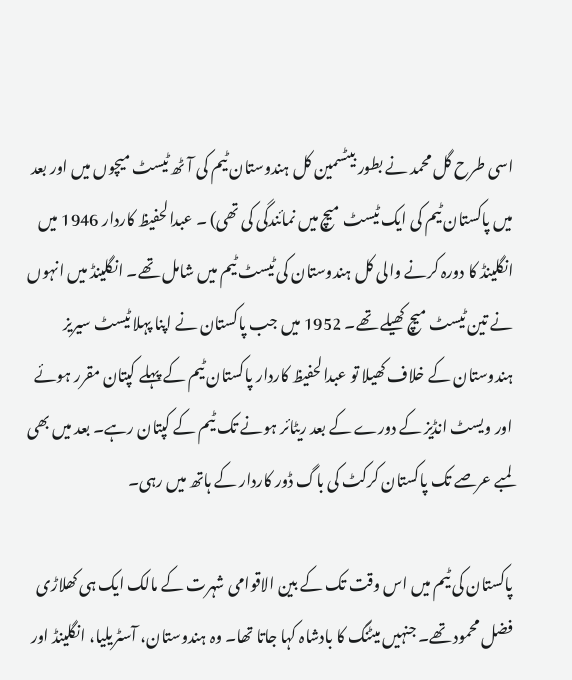اسی طرح گل محمد نے بطور بیٹسمین کل ہندوستان ٹیم کی آٹھ ٹیسٹ میچوں میں اور بعد میں پاکستان ٹیم کی ایک ٹیسٹ میچ میں نمائندگی کی تھی) ۔ عبدالحفیظ کاردار 1946 میں انگلینڈ کا دورہ کرنے والی کل ہندوستان کی ٹیسٹ ٹیم میں شامل تھے۔ انگلینڈ میں انہوں نے تین ٹیسٹ میچ کھیلے تھے۔ 1952 میں جب پاکستان نے اپنا پہلا ٹیسٹ سیریز ہندوستان کے خلاف کھیلا تو عبدالحفیظ کاردار پاکستان ٹیم کے پہلے کپتان مقرر ہوئے اور ویسٹ انڈیز کے دورے کے بعد ریٹائر ہونے تک ٹیم کے کپتان رہے۔ بعد میں بھی لمبے عرصے تک پاکستان کرکٹ کی باگ ڈور کاردار کے ہاتھ میں رہی۔

پاکستان کی ٹیم میں اس وقت تک کے بین الاقوامی شہرت کے مالک ایک ہی کھلاڑی فضل محمود تھے۔ جنہیں میٹنگ کا بادشاہ کہا جاتا تھا۔ وہ ہندوستان، آسٹریلیا، انگلینڈ اور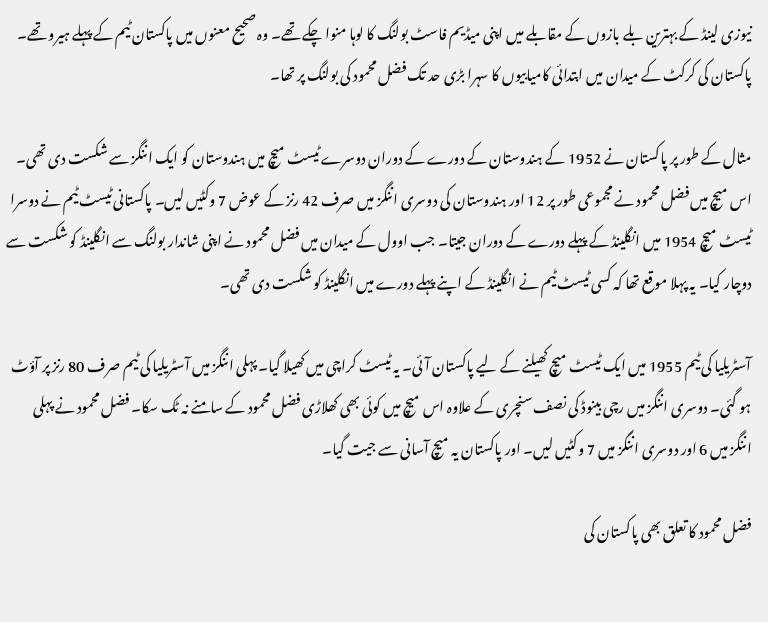نیوزی لینڈ کے بہترین بلے بازوں کے مقابلے میں اپنی میڈیم فاسٹ بولنگ کا لوہا منوا چکے تھے۔ وہ صحیح معنوں میں پاکستان ٹیم کے پہلے ہیرو تھے۔ پاکستان کی کرکٹ کے میدان میں ابتدائی کامیابیوں کا سہرا بڑی حد تک فضل محمود کی بولنگ پر تھا۔

مثال کے طور پر پاکستان نے 1952 کے ہندوستان کے دورے کے دوران دوسرے ٹیسٹ میچ میں ہندوستان کو ایک اننگز سے شکست دی تھی۔ اس میچ میں فضل محمود نے مجموعی طور پر 12 اور ہندوستان کی دوسری اننگز میں صرف 42 رنز کے عوض 7 وکٹیں لیں۔ پاکستانی ٹیسٹ ٹیم نے دوسرا ٹیسٹ میچ 1954 میں انگلینڈ کے پہلے دورے کے دوران جیتا۔ جب اوول کے میدان میں فضل محمود نے اپنی شاندار بولنگ سے انگلینڈ کو شکست سے دوچار کیا۔ یہ پہلا موقع تھا کہ کسی ٹیسٹ ٹیم نے انگلینڈ کے اپنے پہلے دورے میں انگلینڈ کو شکست دی تھی۔

آسٹریلیا کی ٹیم 1955 میں ایک ٹیسٹ میچ کھیلنے کے لیے پاکستان آئی۔ یہ ٹیسٹ کراچی میں کھیلا گیا۔ پہلی اننگز میں آسٹریلیا کی ٹیم صرف 80 رنز پر آؤٹ ہو گئی۔ دوسری اننگز میں رچی بینوڈ کی نصف سنچری کے علاوہ اس میچ میں کوئی بھی کھلاڑی فضل محمود کے سامنے نہ ٹک سکا۔ فضل محمود نے پہلی اننگز میں 6 اور دوسری اننگز میں 7 وکٹیں لیں۔ اور پاکستان یہ میچ آسانی سے جیت گیا۔

فضل محمود کا تعلق بھی پاکستان کی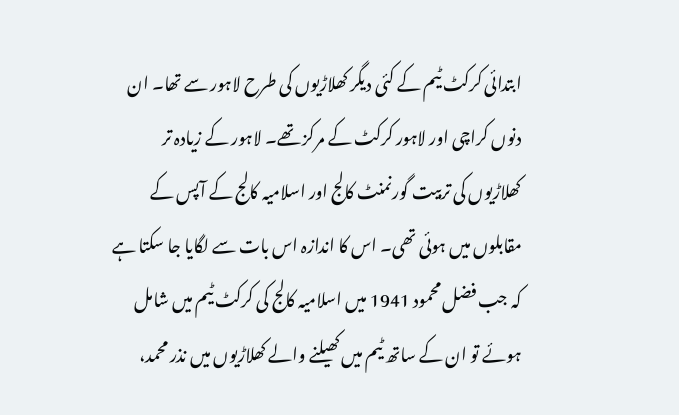ابتدائی کرکٹ ٹیم کے کئی دیگر کھلاڑیوں کی طرح لاہور سے تھا۔ ان دنوں کراچی اور لاہور کرکٹ کے مرکز تھے۔ لاہور کے زیادہ تر کھلاڑیوں کی تربیت گورنمنٹ کالج اور اسلامیہ کالج کے آپس کے مقابلوں میں ہوئی تھی۔ اس کا اندازہ اس بات سے لگایا جا سکتا ہے کہ جب فضل محمود 1941 میں اسلامیہ کالج کی کرکٹ ٹیم میں شامل ہوئے تو ان کے ساتھ ٹیم میں کھیلنے والے کھلاڑیوں میں نذر محمد،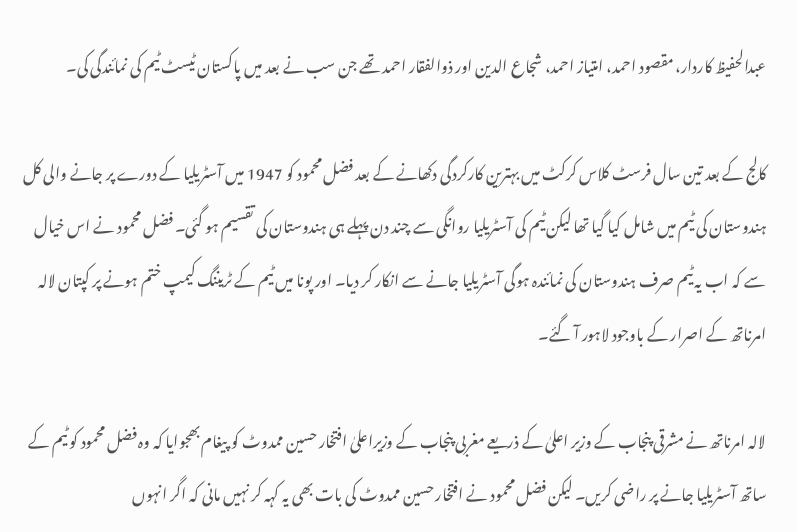عبدالحفیظ کاردار، مقصود احمد، امتیاز احمد، شجاع الدین اور ذوالفقار احمد تھے جن سب نے بعد میں پاکستان ٹیسٹ ٹیم کی نمائندگی کی۔

کالج کے بعد تین سال فرسٹ کلاس کرکٹ میں بہترین کارکردگی دکھانے کے بعد فضل محمود کو 1947 میں آسٹریلیا کے دورے پر جانے والی کل ہندوستان کی ٹیم میں شامل کیا گیا تھا لیکن ٹیم کی آسٹریلیا روانگی سے چند دن پہلے ہی ہندوستان کی تقسیم ہو گئی۔ فضل محمود نے اس خیال سے کہ اب یہ ٹیم صرف ہندوستان کی نمائندہ ہوگی آسٹریلیا جانے سے انکار کر دیا۔ اور پونا میں ٹیم کے ٹریننگ کیمپ ختم ہونے پر کپتان لالہ امرناتھ کے اصرار کے باوجود لاہور آ گئے۔

لالہ امرناتھ نے مشرقی پنجاب کے وزیر اعلیٰ کے ذریعے مغربی پنجاب کے وزیراعلیٰ افتخار حسین ممدوٹ کو پیغام بھجوایا کہ وہ فضل محمود کو ٹیم کے ساتھ آسٹریلیا جانے پر راضی کریں۔ لیکن فضل محمود نے افتخار حسین ممدوٹ کی بات بھی یہ کہہ کر نہیں مانی کہ اگر انہوں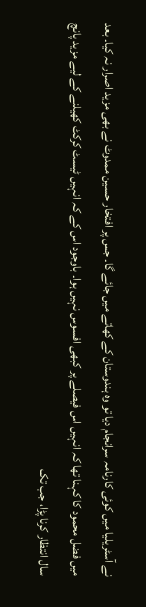نے آسٹریلیا میں کوئی کارنامہ سرانجام دیا تو وہ ہندوستان کے کھاتے میں جائے گا۔ جس پر افتخار حسین ممدوٹ نے بھی مزید اصرار نہ کیا۔ بعد میں فضل محمود کا کہنا تھا کہ انہیں اس فیصلے پر کبھی افسوس نہیں ہوا۔ باوجود اس کے کہ انہیں ٹیسٹ کرکٹ کھیلنے کے لیے مزید پانچ سال انتظار کرنا پڑا، جب تک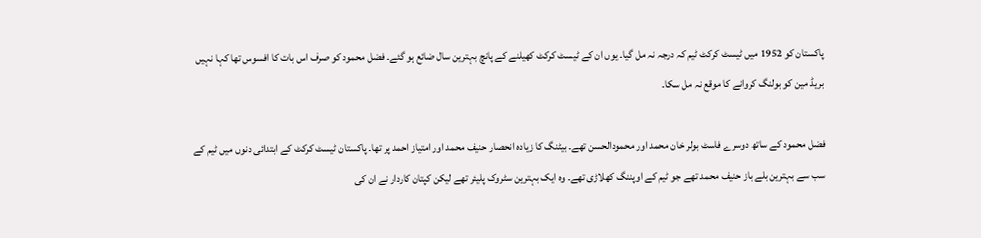پاکستان کو 1952 میں ٹیسٹ کرکٹ ٹیم کہ درجہ نہ مل گیا۔ یوں ان کے ٹیسٹ کرکٹ کھیلنے کے پانچ بہترین سال ضائع ہو گئے۔ فضل محمود کو صرف اس بات کا افسوس تھا کہا نہیں بریڈ مین کو بولنگ کروانے کا موقع نہ مل سکا۔

فضل محمود کے ساتھ دوسرے فاسٹ بولر خان محمد اور محمودالحسن تھے۔ بیٹنگ کا زیادہ انحصار حنیف محمد اور امتیاز احمد پر تھا۔ پاکستان ٹیسٹ کرکٹ کے ابتدائی دنوں میں ٹیم کے سب سے بہترین بلے باز حنیف محمد تھے جو ٹیم کے اوپننگ کھلاڑی تھے۔ وہ ایک بہترین سٹروک پلیئر تھے لیکن کپتان کاردار نے ان کی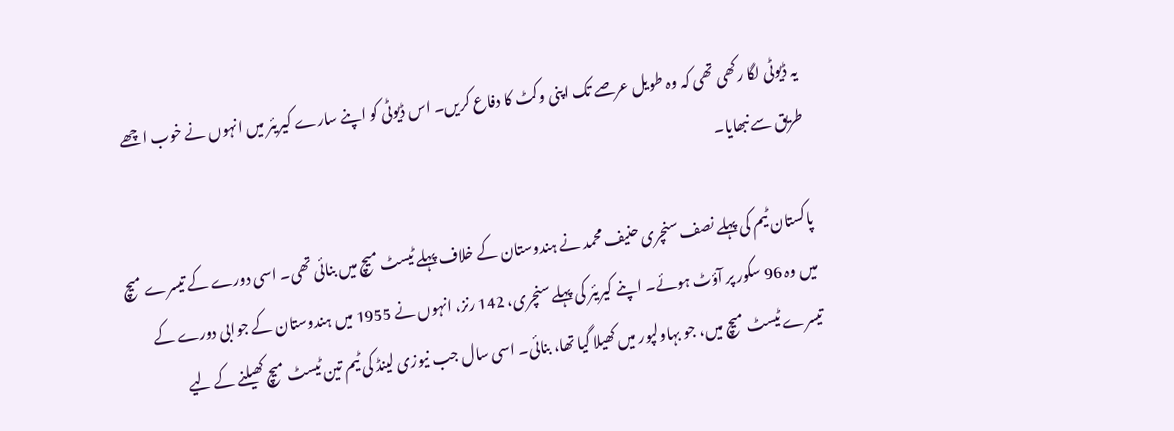یہ ڈیوٹی لگا رکھی تھی کہ وہ طویل عرصے تک اپنی وکٹ کا دفاع کریں۔ اس ڈیوٹی کو اپنے سارے کیریئر میں انہوں نے خوب اچھے طریق سے نبھایا۔

پاکستان ٹیم کی پہلے نصف سنچری حنیف محمد نے ہندوستان کے خلاف پہلے ٹیسٹ میچ میں بنائی تھی۔ اسی دورے کے تیسرے میچ میں وہ 96 سکور پر آؤٹ ہوئے۔ اپنے کیریئر کی پہلے سنچری، 142 رنز، انہوں نے 1955 میں ہندوستان کے جوابی دورے کے تیسرے ٹیسٹ میچ میں، جو بہاولپور میں کھیلا گیا تھا، بنائی۔ اسی سال جب نیوزی لینڈ کی ٹیم تین ٹیسٹ میچ کھیلنے کے لیے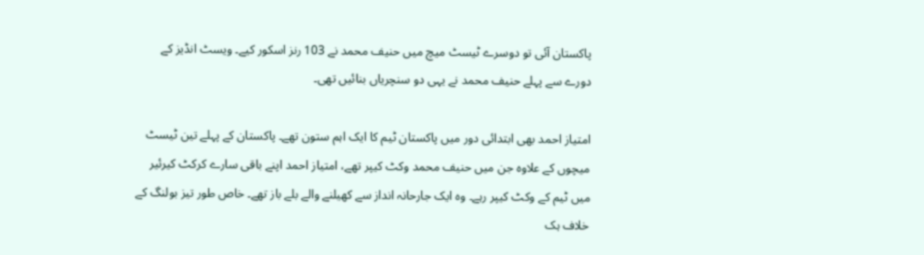پاکستان آئی تو دوسرے ٹیسٹ میچ میں حنیف محمد نے 103 رنز اسکور کیے۔ ویسٹ انڈیز کے دورے سے پہلے حنیف محمد نے یہی دو سنچریاں بنائیں تھی۔

امتیاز احمد بھی ابتدائی دور میں پاکستان ٹیم کا ایک اہم ستون تھے۔ پاکستان کے پہلے تین ٹیسٹ میچوں کے علاوہ جن میں حنیف محمد وکٹ کیپر تھے، امتیاز احمد اپنے باقی سارے کرکٹ کیرئیر میں ٹیم کے وکٹ کیپر رہے۔ وہ ایک جارحانہ انداز سے کھیلنے والے بلے باز تھے۔ خاص طور تیز بولنگ کے خلاف ہک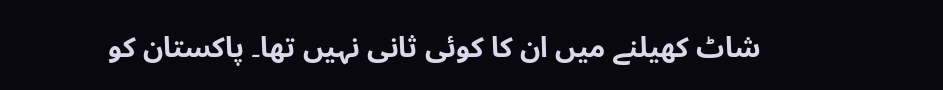شاٹ کھیلنے میں ان کا کوئی ثانی نہیں تھا۔ پاکستان کو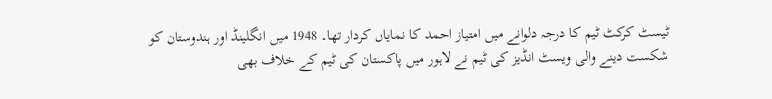ٹیسٹ کرکٹ ٹیم کا درجہ دلوانے میں امتیاز احمد کا نمایاں کردار تھا۔ 1948 میں انگلینڈ اور ہندوستان کو شکست دینے والی ویسٹ انڈیز کی ٹیم نے لاہور میں پاکستان کی ٹیم کے خلاف بھی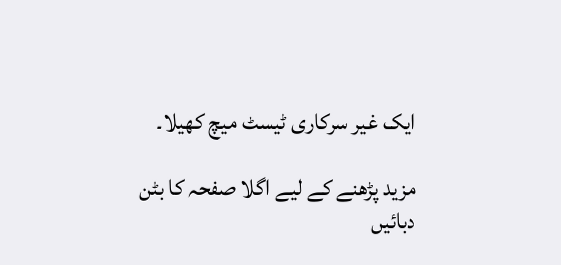ایک غیر سرکاری ٹیسٹ میچ کھیلا۔

مزید پڑھنے کے لیے اگلا صفحہ کا بٹن دبائیں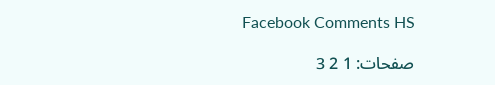Facebook Comments HS

صفحات: 1 2 3